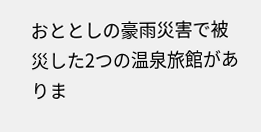おととしの豪雨災害で被災した2つの温泉旅館がありま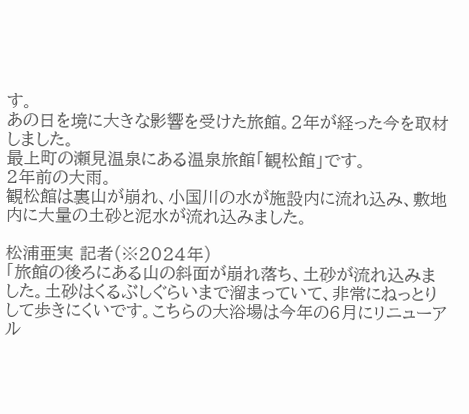す。
あの日を境に大きな影響を受けた旅館。2年が経った今を取材しました。
最上町の瀬見温泉にある温泉旅館「観松館」です。
2年前の大雨。
観松館は裏山が崩れ、小国川の水が施設内に流れ込み、敷地内に大量の土砂と泥水が流れ込みました。

松浦亜実 記者(※2024年)
「旅館の後ろにある山の斜面が崩れ落ち、土砂が流れ込みました。土砂はくるぶしぐらいまで溜まっていて、非常にねっとりして歩きにくいです。こちらの大浴場は今年の6月にリニューアル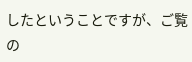したということですが、ご覧の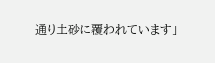通り土砂に覆われています」